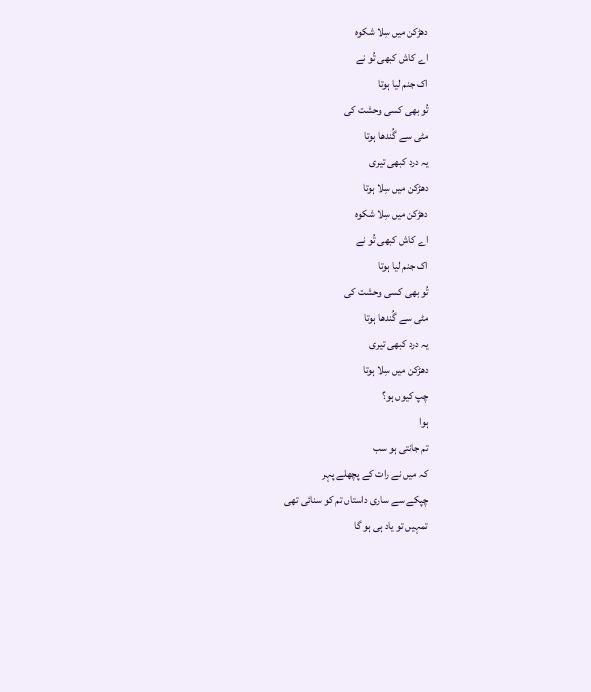دھڑکن میں سِلا شکوہ
اے کاش کبھی تُو نے
اک جنم لیا ہوتا
تُو بھی کسی وحشت کی
مٹی سے گُندھا ہوتا
یہ درد کبھی تیری
دھڑکن میں سِلا ہوتا
دھڑکن میں سِلا شکوہ
اے کاش کبھی تُو نے
اک جنم لیا ہوتا
تُو بھی کسی وحشت کی
مٹی سے گُندھا ہوتا
یہ درد کبھی تیری
دھڑکن میں سِلا ہوتا
چپ کیوں ہو؟
ہوا
تم جانتی ہو سب
کہ میں نے رات کے پچھلے پہر
چپکے سے ساری داستاں تم کو سنائی تھی
تمہیں تو یاد ہی ہو گا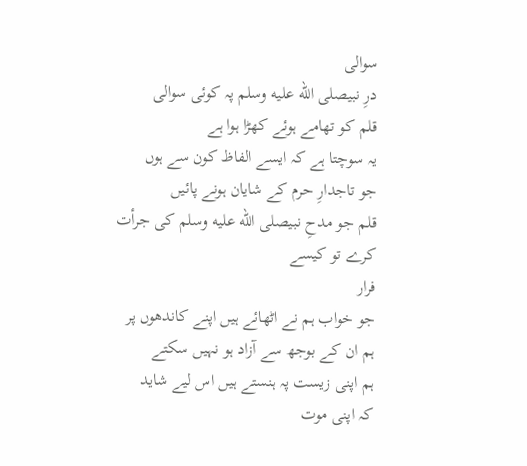سوالی
درِ نبیصلى الله عليه وسلم پہ کوئی سوالی
قلم کو تھامے ہوئے کھڑا ہوا ہے
یہ سوچتا ہے کہ ایسے الفاظ کون سے ہوں
جو تاجدارِ حرم کے شایان ہونے پائیں
قلم جو مدحِ نبیصلى الله عليه وسلم کی جرأت کرے تو کیسے
فرار
جو خواب ہم نے اٹھائے ہیں اپنے کاندھوں پر
ہم ان کے بوجھ سے آزاد ہو نہیں سکتے
ہم اپنی زیست پہ ہنستے ہیں اس لیے شاید
کہ اپنی موت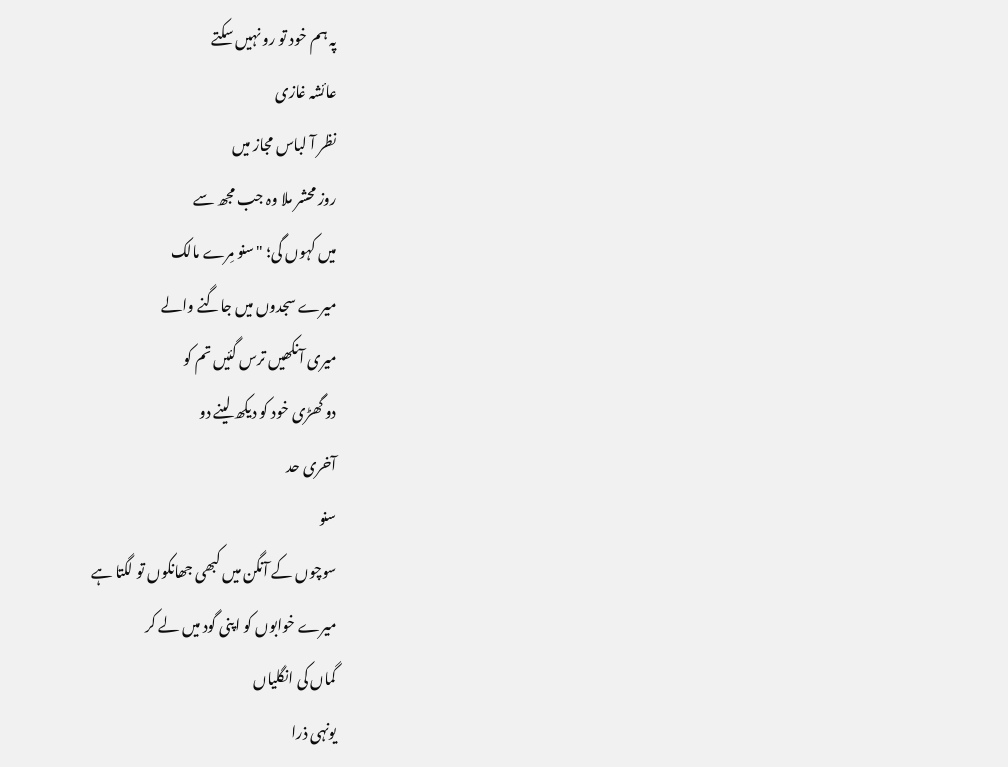پہ ہم خود تو رو نہیں سکتے
عائشہ غازی
نظر آ لباس مجاز میں
روز محشر ملا وہ جب مجھ سے
میں کہوں گی؛ "سنو مِرے مالک
میرے سجدوں میں جاگنے والے
میری آنکھیں ترس گئیں تم کو
دو گھڑی خود کو دیکھ لینے دو
آخری حد
سنو
سوچوں کے آنگن میں کبھی جھانکوں تو لگتا ہے
میرے خوابوں کو اپنی گود میں لے کر
گماں کی انگلیاں
یونہی ذرا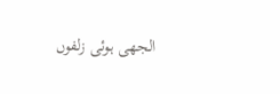الجھی ہوئی زلفوں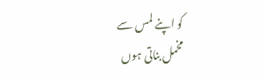کو اپنے لمس سے
مخمل بناتی ہوں